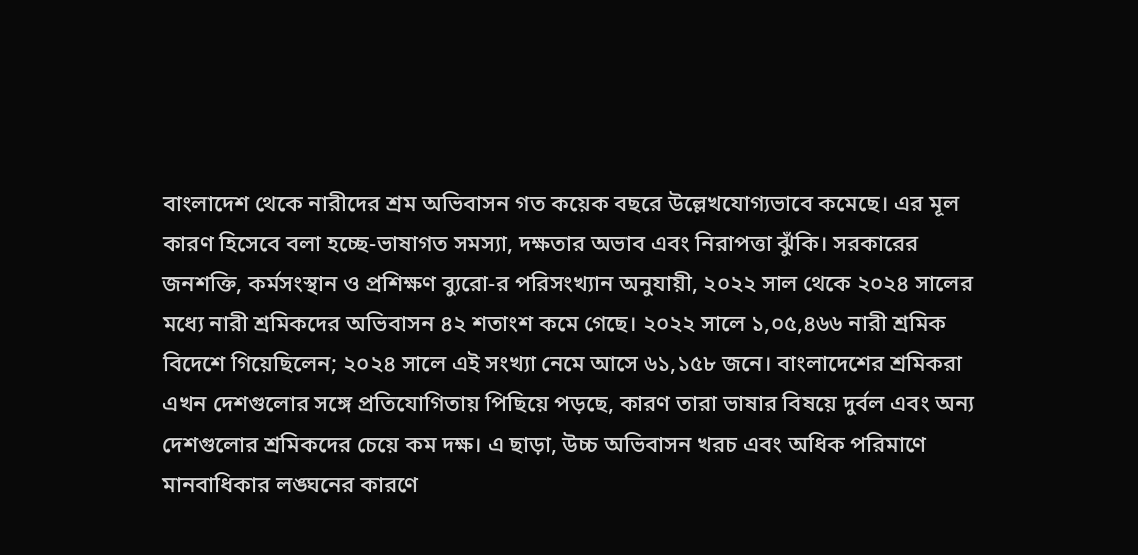বাংলাদেশ থেকে নারীদের শ্রম অভিবাসন গত কয়েক বছরে উল্লেখযোগ্যভাবে কমেছে। এর মূল কারণ হিসেবে বলা হচ্ছে-ভাষাগত সমস্যা, দক্ষতার অভাব এবং নিরাপত্তা ঝুঁকি। সরকারের জনশক্তি, কর্মসংস্থান ও প্রশিক্ষণ ব্যুরো-র পরিসংখ্যান অনুযায়ী, ২০২২ সাল থেকে ২০২৪ সালের মধ্যে নারী শ্রমিকদের অভিবাসন ৪২ শতাংশ কমে গেছে। ২০২২ সালে ১,০৫,৪৬৬ নারী শ্রমিক বিদেশে গিয়েছিলেন; ২০২৪ সালে এই সংখ্যা নেমে আসে ৬১,১৫৮ জনে। বাংলাদেশের শ্রমিকরা এখন দেশগুলোর সঙ্গে প্রতিযোগিতায় পিছিয়ে পড়ছে, কারণ তারা ভাষার বিষয়ে দুর্বল এবং অন্য দেশগুলোর শ্রমিকদের চেয়ে কম দক্ষ। এ ছাড়া, উচ্চ অভিবাসন খরচ এবং অধিক পরিমাণে মানবাধিকার লঙ্ঘনের কারণে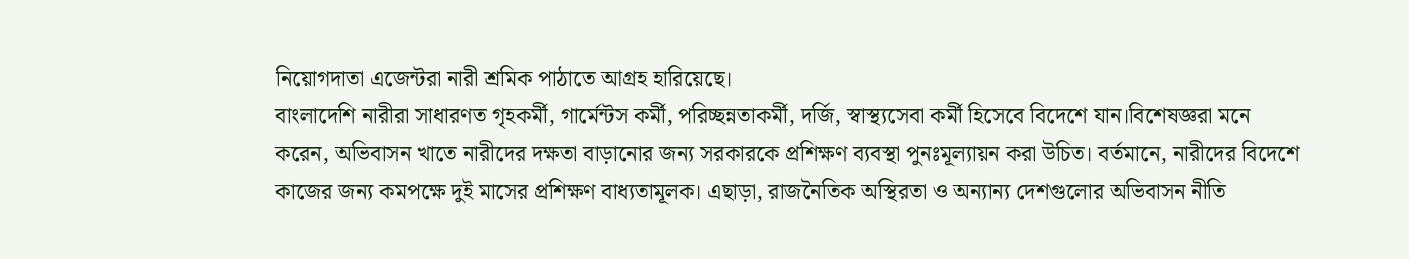নিয়োগদাতা এজেন্টরা নারী শ্রমিক পাঠাতে আগ্রহ হারিয়েছে।
বাংলাদেশি নারীরা সাধারণত গৃহকর্মী, গার্মেন্টস কর্মী, পরিচ্ছন্নতাকর্মী, দর্জি, স্বাস্থ্যসেবা কর্মী হিসেবে বিদেশে যান।বিশেষজ্ঞরা মনে করেন, অভিবাসন খাতে নারীদের দক্ষতা বাড়ানোর জন্য সরকারকে প্রশিক্ষণ ব্যবস্থা পুনঃমূল্যায়ন করা উচিত। বর্তমানে, নারীদের বিদেশে কাজের জন্য কমপক্ষে দুই মাসের প্রশিক্ষণ বাধ্যতামূলক। এছাড়া, রাজনৈতিক অস্থিরতা ও অন্যান্য দেশগুলোর অভিবাসন নীতি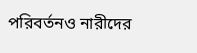পরিবর্তনও নারীদের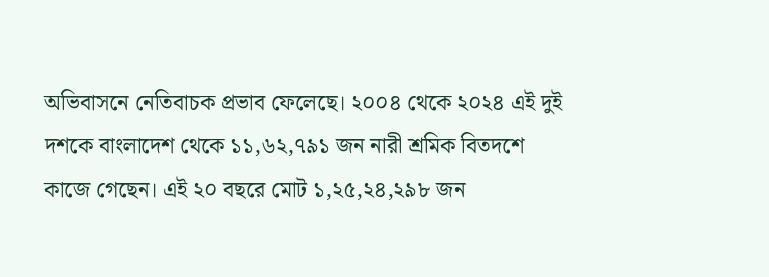অভিবাসনে নেতিবাচক প্রভাব ফেলেছে। ২০০৪ থেকে ২০২৪ এই দুই দশকে বাংলাদেশ থেকে ১১,৬২,৭৯১ জন নারী শ্রমিক বিতদশে কাজে গেছেন। এই ২০ বছরে মোট ১,২৫,২৪,২৯৮ জন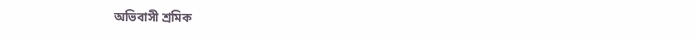অভিবাসী শ্রমিক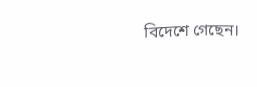বিদেশে গেছেন।